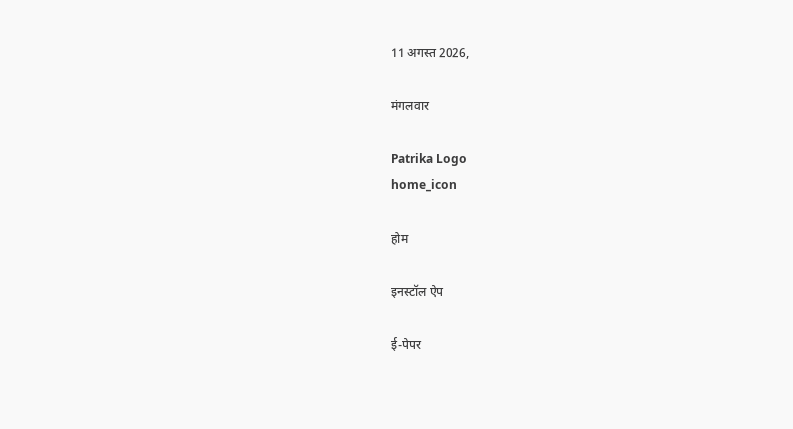11 अगस्त 2026,

मंगलवार

Patrika Logo
home_icon

होम

इनस्टॉल ऐप

ई-पेपर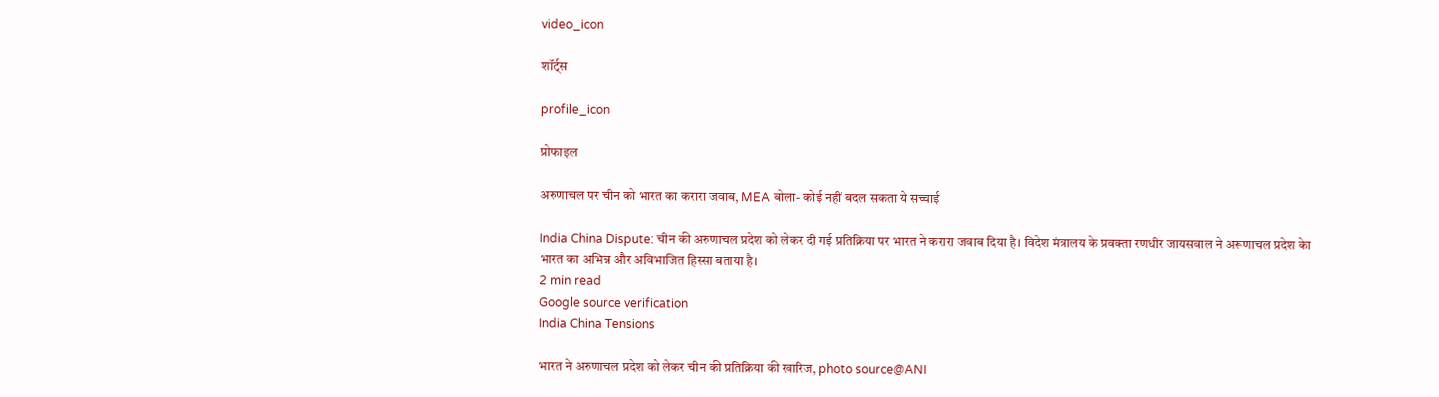video_icon

शॉर्ट्स

profile_icon

प्रोफाइल

अरुणाचल पर चीन को भारत का करारा जवाब, MEA बोला- कोई नहीं बदल सकता ये सच्चाई

India China Dispute: चीन की अरुणाचल प्रदेश को लेकर दी गई प्रतिक्रिया पर भारत ने करारा जवाब दिया है। विदेश मंत्रालय के प्रवक्ता रणधीर जायसवाल ने अरूणाचल प्रदेश केा भारत का अभिन्न और अविभाजित हिस्सा बताया है।
2 min read
Google source verification
India China Tensions

भारत ने अरुणाचल प्रदेश को लेकर चीन की प्रतिक्रिया की खारिज, photo source@ANI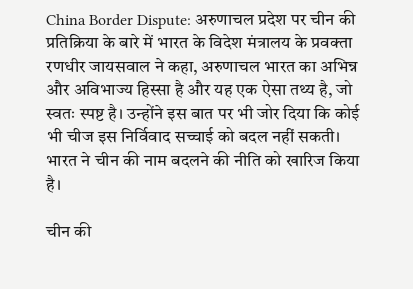China Border Dispute: अरुणाचल प्रदेश पर चीन की प्रतिक्रिया के बारे में भारत के विदेश मंत्रालय के प्रवक्ता रणधीर जायसवाल ने कहा, अरुणाचल भारत का अभिन्न और अविभाज्य हिस्सा है और यह एक ऐसा तथ्य है, जो स्वतः स्पष्ट है। उन्होंने इस बात पर भी जोर दिया कि कोई भी चीज इस निर्विवाद सच्चाई को बदल नहीं सकती। भारत ने चीन की नाम बदलने की नीति को खारिज किया है।

चीन की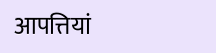आपत्तियां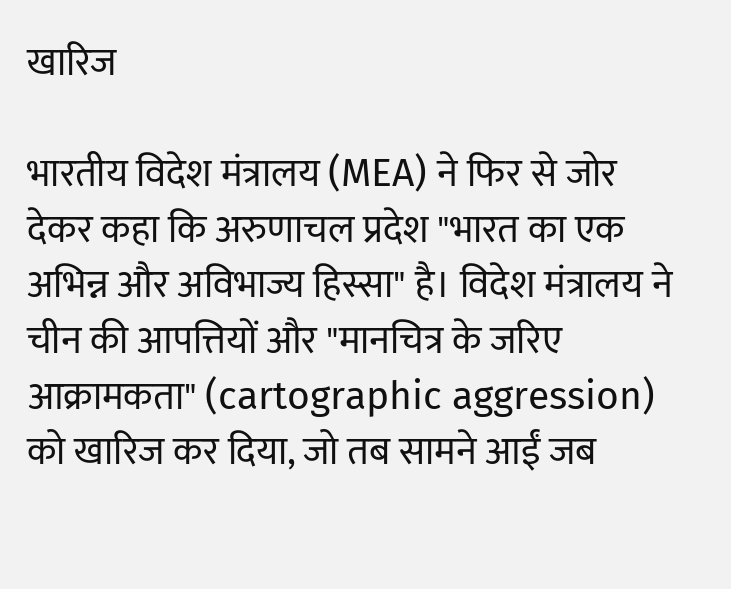खारिज

भारतीय विदेश मंत्रालय (MEA) ने फिर से जोर देकर कहा कि अरुणाचल प्रदेश "भारत का एक अभिन्न और अविभाज्य हिस्सा" है। विदेश मंत्रालय ने चीन की आपत्तियों और "मानचित्र के जरिए आक्रामकता" (cartographic aggression) को खारिज कर दिया, जो तब सामने आईं जब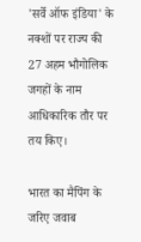'सर्वे ऑफ इंडिया' के नक्शों पर राज्य की 27 अहम भौगोलिक जगहों के नाम आधिकारिक तौर पर तय किए।

भारत का मैपिंग के जरिए जवाब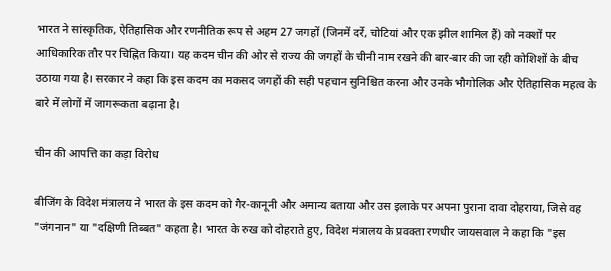भारत ने सांस्कृतिक, ऐतिहासिक और रणनीतिक रूप से अहम 27 जगहों (जिनमें दर्रे, चोटियां और एक झील शामिल हैं) को नक्शों पर आधिकारिक तौर पर चिह्नित किया। यह कदम चीन की ओर से राज्य की जगहों के चीनी नाम रखने की बार-बार की जा रही कोशिशों के बीच उठाया गया है। सरकार ने कहा कि इस कदम का मकसद जगहों की सही पहचान सुनिश्चित करना और उनके भौगोलिक और ऐतिहासिक महत्व के बारे में लोगों में जागरूकता बढ़ाना है।

चीन की आपत्ति का कड़ा विरोध

बीजिंग के विदेश मंत्रालय ने भारत के इस कदम को गैर-कानूनी और अमान्य बताया और उस इलाके पर अपना पुराना दावा दोहराया, जिसे वह "जंगनान" या "दक्षिणी तिब्बत" कहता है। भारत के रुख को दोहराते हुए, विदेश मंत्रालय के प्रवक्ता रणधीर जायसवाल ने कहा कि "इस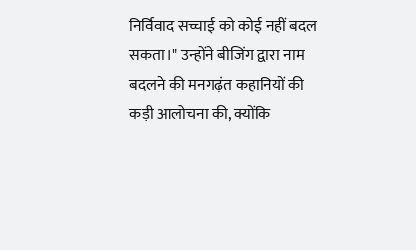निर्विवाद सच्चाई को कोई नहीं बदल सकता।" उन्होंने बीजिंग द्वारा नाम बदलने की मनगढ़ंत कहानियों की कड़ी आलोचना की, क्योंकि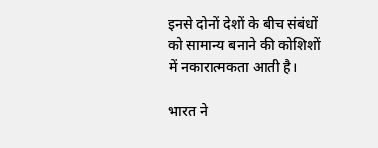इनसे दोनों देशों के बीच संबंधों को सामान्य बनाने की कोशिशों में नकारात्मकता आती है।

भारत ने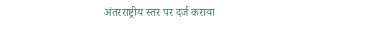अंतरराष्ट्रीय स्तर पर दर्ज कराया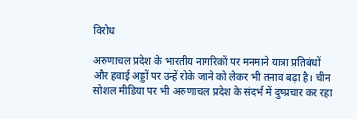विरोध

अरुणाचल प्रदेश के भारतीय नागरिकों पर मनमाने यात्रा प्रतिबंधों और हवाई अड्डों पर उन्हें रोके जाने को लेकर भी तनाव बढ़ा है। चीन सोशल मीडिया पर भी अरुणाचल प्रदेश के संदर्भ में दुष्प्रचार कर रहा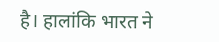है। हालांकि भारत ने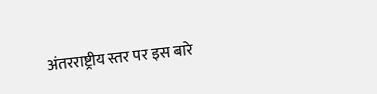अंतरराष्ट्रीय स्तर पर इस बारे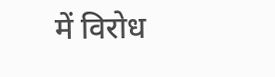में विरोध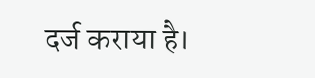दर्ज कराया है।